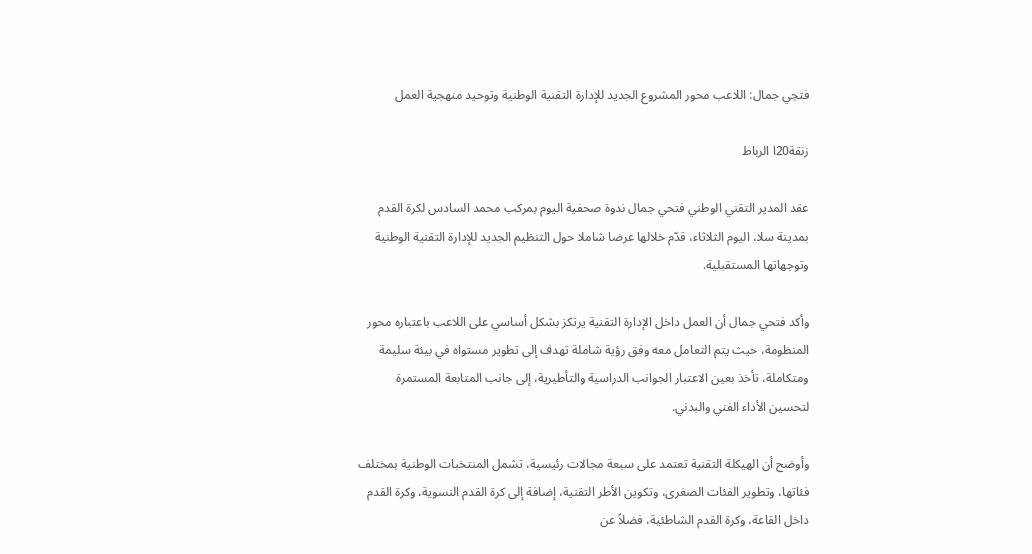فتحِي جمال: اللاعب محور المشروع الجديد للإدارة التقنية الوطنية وتوحيد منهجية العمل

زنقة20ا الرباط

عقد المدير التقني الوطني فتحي جمال ندوة صحفية اليوم بمركب محمد السادس لكرة القدم بمدينة سلا، اليوم الثلاثاء، قدّم خلالها عرضا شاملا حول التنظيم الجديد للإدارة التقنية الوطنية وتوجهاتها المستقبلية.

وأكد فتحي جمال أن العمل داخل الإدارة التقنية يرتكز بشكل أساسي على اللاعب باعتباره محور المنظومة، حيث يتم التعامل معه وفق رؤية شاملة تهدف إلى تطوير مستواه في بيئة سليمة ومتكاملة، تأخذ بعين الاعتبار الجوانب الدراسية والتأطيرية، إلى جانب المتابعة المستمرة لتحسين الأداء الفني والبدني.

وأوضح أن الهيكلة التقنية تعتمد على سبعة مجالات رئيسية، تشمل المنتخبات الوطنية بمختلف فئاتها، وتطوير الفئات الصغرى، وتكوين الأطر التقنية، إضافة إلى كرة القدم النسوية، وكرة القدم داخل القاعة، وكرة القدم الشاطئية، فضلاً عن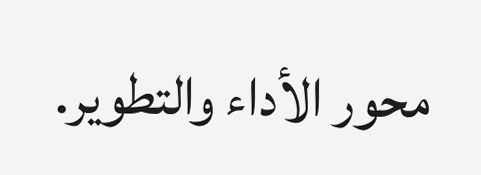محور الأداء والتطوير.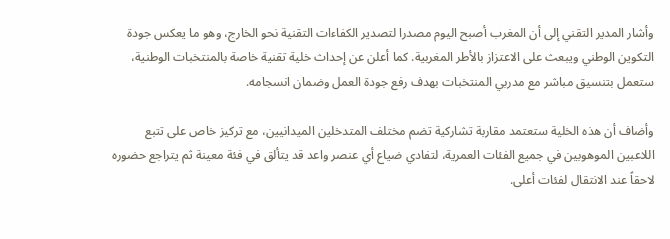وأشار المدير التقني إلى أن المغرب أصبح اليوم مصدرا لتصدير الكفاءات التقنية نحو الخارج، وهو ما يعكس جودة التكوين الوطني ويبعث على الاعتزاز بالأطر المغربية. كما أعلن عن إحداث خلية تقنية خاصة بالمنتخبات الوطنية، ستعمل بتنسيق مباشر مع مدربي المنتخبات بهدف رفع جودة العمل وضمان انسجامه.

وأضاف أن هذه الخلية ستعتمد مقاربة تشاركية تضم مختلف المتدخلين الميدانيين، مع تركيز خاص على تتبع اللاعبين الموهوبين في جميع الفئات العمرية، لتفادي ضياع أي عنصر واعد قد يتألق في فئة معينة ثم يتراجع حضوره لاحقاً عند الانتقال لفئات أعلى.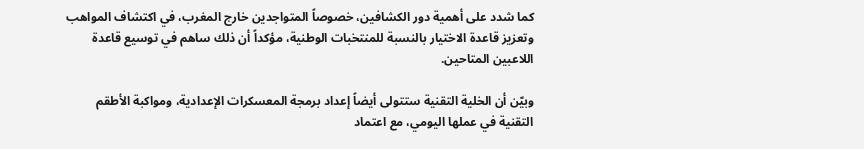كما شدد على أهمية دور الكشافين، خصوصاً المتواجدين خارج المغرب، في اكتشاف المواهب وتعزيز قاعدة الاختيار بالنسبة للمنتخبات الوطنية، مؤكداً أن ذلك ساهم في توسيع قاعدة اللاعبين المتاحين.

وبيّن أن الخلية التقنية ستتولى أيضاً إعداد برمجة المعسكرات الإعدادية، ومواكبة الأطقم التقنية في عملها اليومي، مع اعتماد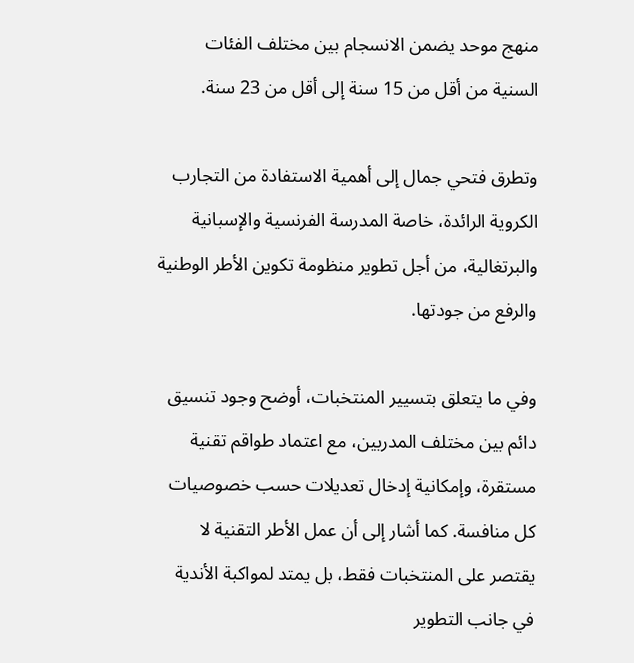منهج موحد يضمن الانسجام بين مختلف الفئات السنية من أقل من 15 سنة إلى أقل من 23 سنة.

وتطرق فتحي جمال إلى أهمية الاستفادة من التجارب الكروية الرائدة، خاصة المدرسة الفرنسية والإسبانية والبرتغالية، من أجل تطوير منظومة تكوين الأطر الوطنية والرفع من جودتها.

وفي ما يتعلق بتسيير المنتخبات، أوضح وجود تنسيق دائم بين مختلف المدربين، مع اعتماد طواقم تقنية مستقرة، وإمكانية إدخال تعديلات حسب خصوصيات كل منافسة. كما أشار إلى أن عمل الأطر التقنية لا يقتصر على المنتخبات فقط، بل يمتد لمواكبة الأندية في جانب التطوير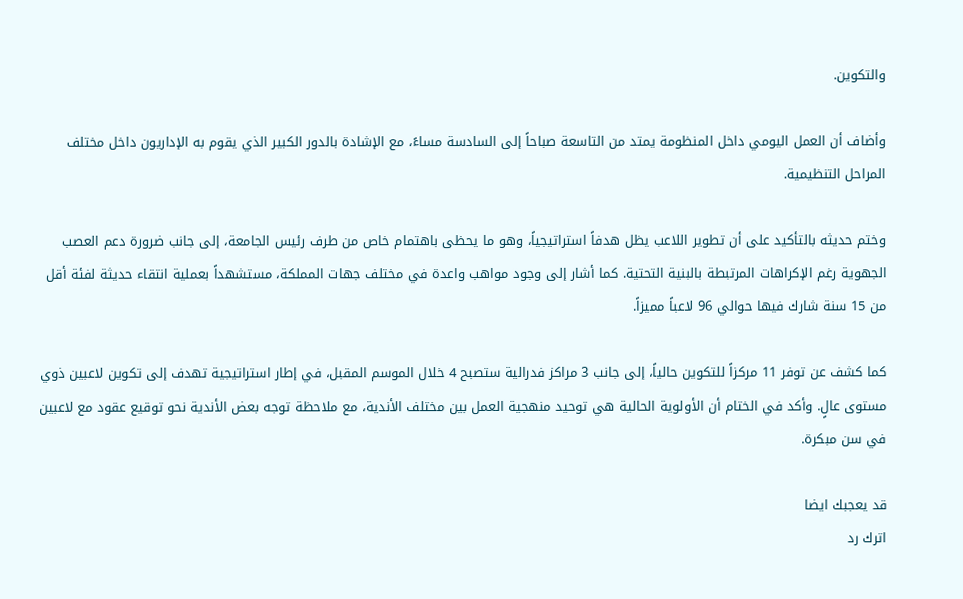والتكوين.

وأضاف أن العمل اليومي داخل المنظومة يمتد من التاسعة صباحاً إلى السادسة مساءً، مع الإشادة بالدور الكبير الذي يقوم به الإداريون داخل مختلف المراحل التنظيمية.

وختم حديثه بالتأكيد على أن تطوير اللاعب يظل هدفاً استراتيجياً، وهو ما يحظى باهتمام خاص من طرف رئيس الجامعة، إلى جانب ضرورة دعم العصب الجهوية رغم الإكراهات المرتبطة بالبنية التحتية. كما أشار إلى وجود مواهب واعدة في مختلف جهات المملكة، مستشهداً بعملية انتقاء حديثة لفئة أقل من 15 سنة شارك فيها حوالي 96 لاعباً مميزاً.

كما كشف عن توفر 11 مركزاً للتكوين حالياً، إلى جانب 3 مراكز فدرالية ستصبح 4 خلال الموسم المقبل، في إطار استراتيجية تهدف إلى تكوين لاعبين ذوي مستوى عالٍ. وأكد في الختام أن الأولوية الحالية هي توحيد منهجية العمل بين مختلف الأندية، مع ملاحظة توجه بعض الأندية نحو توقيع عقود مع لاعبين في سن مبكرة.

قد يعجبك ايضا
اترك رد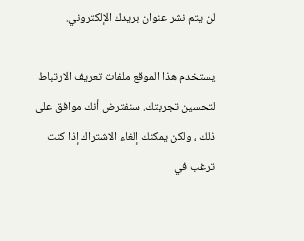لن يتم نشر عنوان بريدك الإلكتروني.

يستخدم هذا الموقع ملفات تعريف الارتباط لتحسين تجربتك. سنفترض أنك موافق على ذلك ، ولكن يمكنك إلغاء الاشتراك إذا كنت ترغب في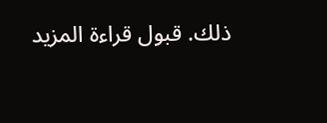ذلك. قبول قراءة المزيد